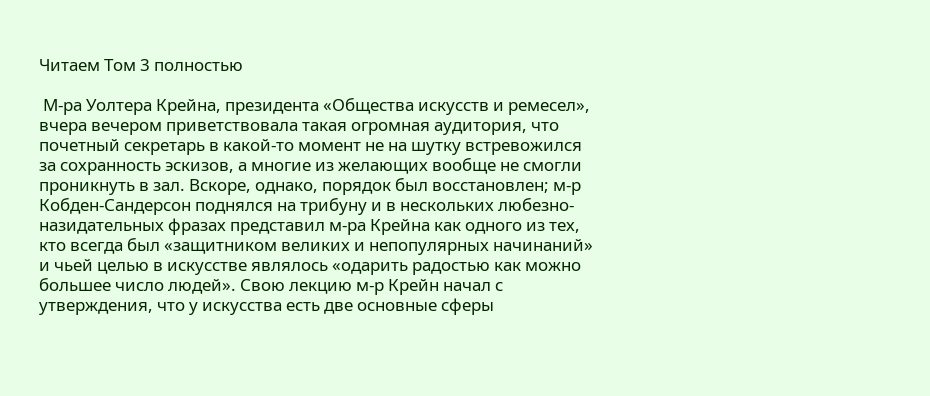Читаем Том 3 полностью

 М-ра Уолтера Крейна, президента «Общества искусств и ремесел», вчера вечером приветствовала такая огромная аудитория, что почетный секретарь в какой-то момент не на шутку встревожился за сохранность эскизов, а многие из желающих вообще не смогли проникнуть в зал. Вскоре, однако, порядок был восстановлен; м-р Кобден-Сандерсон поднялся на трибуну и в нескольких любезно-назидательных фразах представил м-ра Крейна как одного из тех, кто всегда был «защитником великих и непопулярных начинаний» и чьей целью в искусстве являлось «одарить радостью как можно большее число людей». Свою лекцию м-р Крейн начал с утверждения, что у искусства есть две основные сферы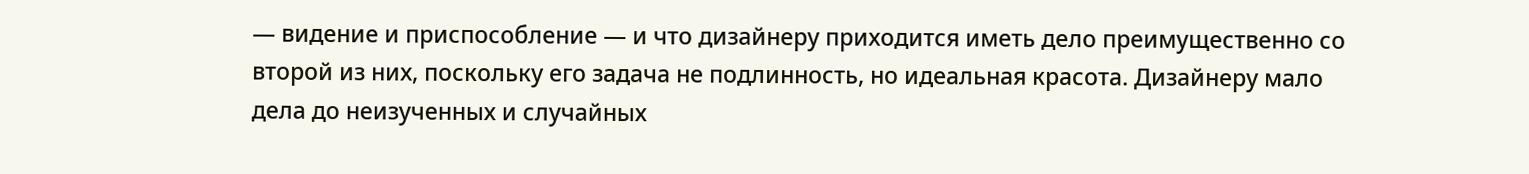— видение и приспособление — и что дизайнеру приходится иметь дело преимущественно со второй из них, поскольку его задача не подлинность, но идеальная красота. Дизайнеру мало дела до неизученных и случайных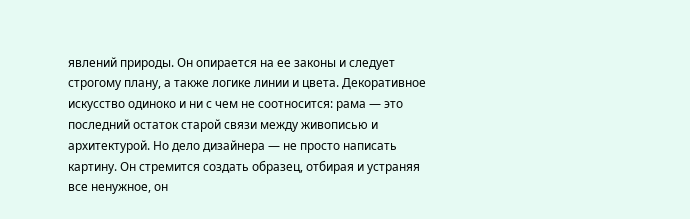явлений природы. Он опирается на ее законы и следует строгому плану, а также логике линии и цвета. Декоративное искусство одиноко и ни с чем не соотносится: рама — это последний остаток старой связи между живописью и архитектурой. Но дело дизайнера — не просто написать картину. Он стремится создать образец, отбирая и устраняя все ненужное, он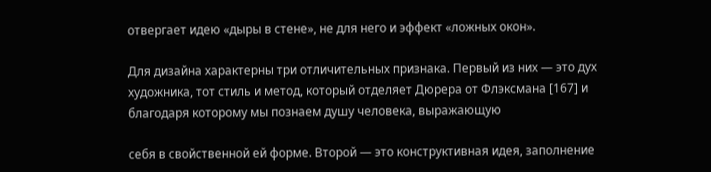отвергает идею «дыры в стене», не для него и эффект «ложных окон».

Для дизайна характерны три отличительных признака. Первый из них — это дух художника, тот стиль и метод, который отделяет Дюрера от Флэксмана [167] и благодаря которому мы познаем душу человека, выражающую

себя в свойственной ей форме. Второй — это конструктивная идея, заполнение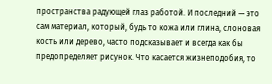пространства радующей глаз работой. И последний — это сам материал, который, будь то кожа или глина, слоновая кость или дерево, часто подсказывает и всегда как бы предопределяет рисунок. Что касается жизнеподобия, то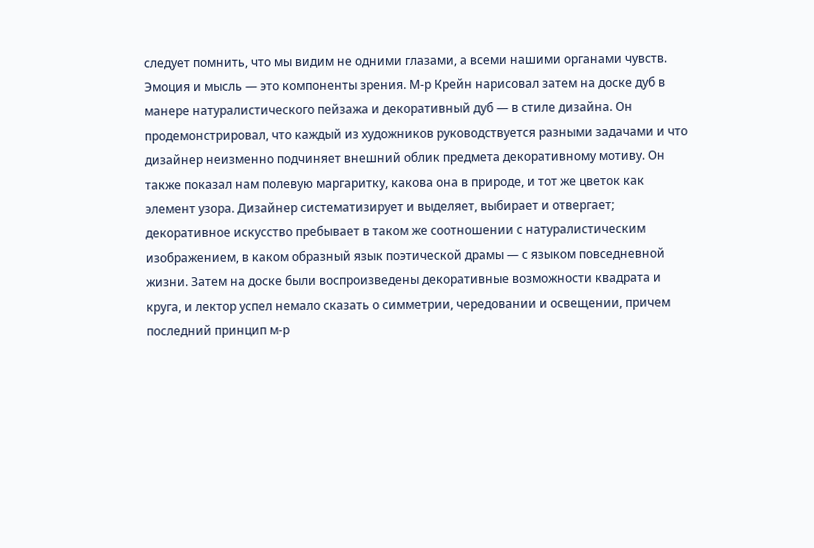следует помнить, что мы видим не одними глазами, а всеми нашими органами чувств. Эмоция и мысль — это компоненты зрения. М-р Крейн нарисовал затем на доске дуб в манере натуралистического пейзажа и декоративный дуб — в стиле дизайна. Он продемонстрировал, что каждый из художников руководствуется разными задачами и что дизайнер неизменно подчиняет внешний облик предмета декоративному мотиву. Он также показал нам полевую маргаритку, какова она в природе, и тот же цветок как элемент узора. Дизайнер систематизирует и выделяет, выбирает и отвергает; декоративное искусство пребывает в таком же соотношении с натуралистическим изображением, в каком образный язык поэтической драмы — с языком повседневной жизни. Затем на доске были воспроизведены декоративные возможности квадрата и круга, и лектор успел немало сказать о симметрии, чередовании и освещении, причем последний принцип м-р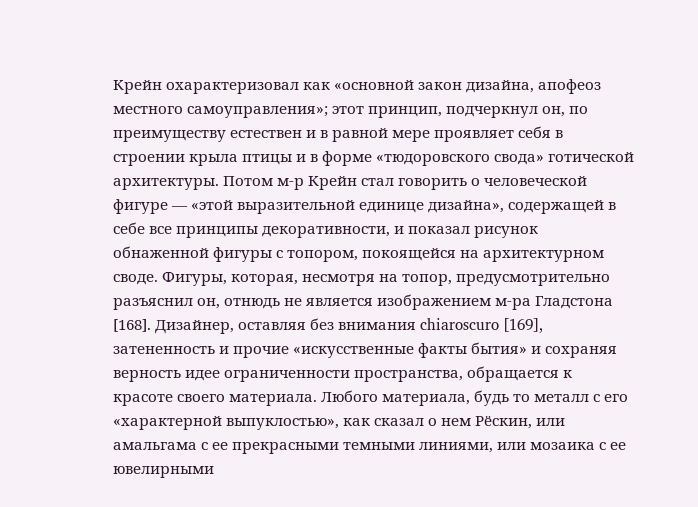Крейн охарактеризовал как «основной закон дизайна, апофеоз местного самоуправления»; этот принцип, подчеркнул он, по преимуществу естествен и в равной мере проявляет себя в строении крыла птицы и в форме «тюдоровского свода» готической архитектуры. Потом м-р Крейн стал говорить о человеческой фигуре — «этой выразительной единице дизайна», содержащей в себе все принципы декоративности, и показал рисунок обнаженной фигуры с топором, покоящейся на архитектурном своде. Фигуры, которая, несмотря на топор, предусмотрительно разъяснил он, отнюдь не является изображением м-ра Гладстона [168]. Дизайнер, оставляя без внимания chiaroscuro [169], затененность и прочие «искусственные факты бытия» и сохраняя верность идее ограниченности пространства, обращается к красоте своего материала. Любого материала, будь то металл с его «характерной выпуклостью», как сказал о нем Рёскин, или амальгама с ее прекрасными темными линиями, или мозаика с ее ювелирными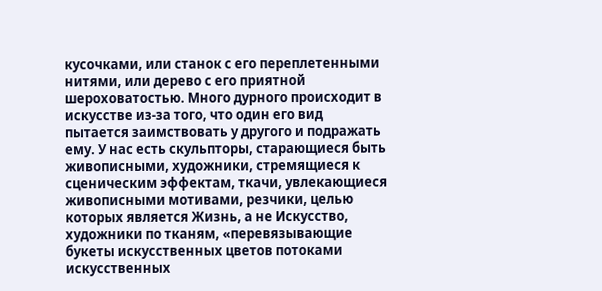кусочками, или станок с его переплетенными нитями, или дерево с его приятной шероховатостью. Много дурного происходит в искусстве из-за того, что один его вид пытается заимствовать у другого и подражать ему. У нас есть скульпторы, старающиеся быть живописными, художники, стремящиеся к сценическим эффектам, ткачи, увлекающиеся живописными мотивами, резчики, целью которых является Жизнь, а не Искусство, художники по тканям, «перевязывающие букеты искусственных цветов потоками искусственных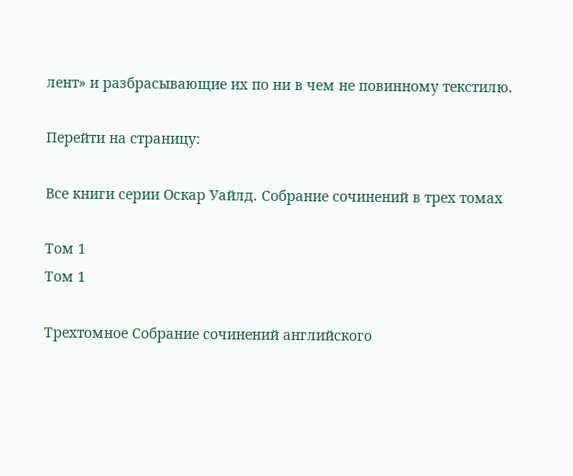лент» и разбрасывающие их по ни в чем не повинному текстилю.

Перейти на страницу:

Все книги серии Оскар Уайлд. Собрание сочинений в трех томах

Том 1
Том 1

Трехтомное Собрание сочинений английского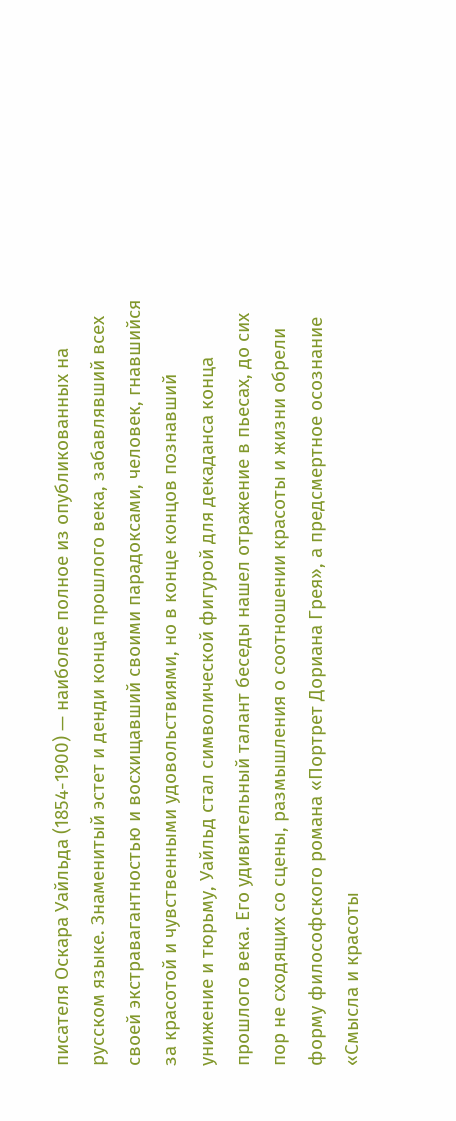писателя Оскара Уайльда (1854-1900) — наиболее полное из опубликованных на русском языке. Знаменитый эстет и денди конца прошлого века, забавлявший всех своей экстравагантностью и восхищавший своими парадоксами, человек, гнавшийся за красотой и чувственными удовольствиями, но в конце концов познавший унижение и тюрьму, Уайльд стал символической фигурой для декаданса конца прошлого века. Его удивительный талант беседы нашел отражение в пьесах, до сих пор не сходящих со сцены, размышления о соотношении красоты и жизни обрели форму философского романа «Портрет Дориана Грея», а предсмертное осознание «Смысла и красоты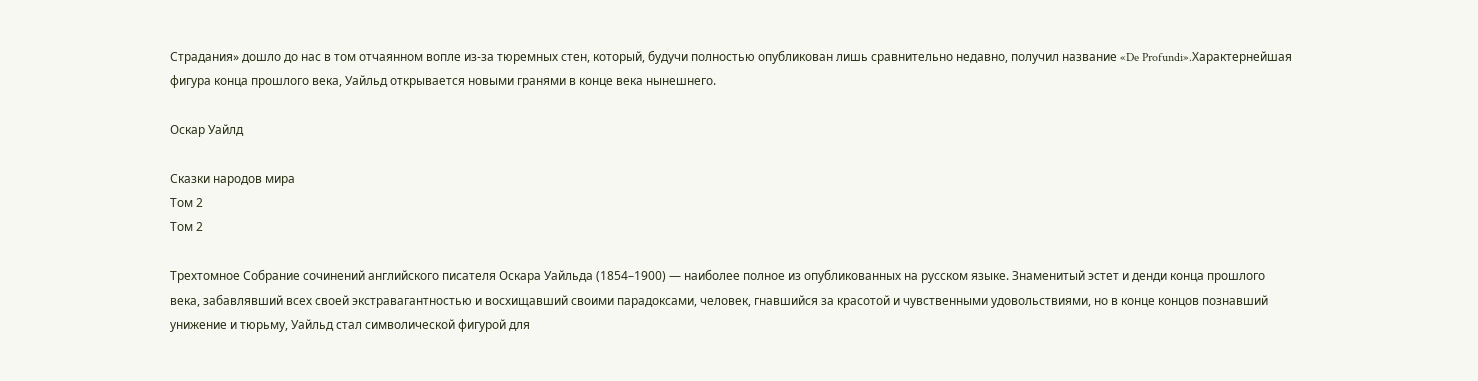Страдания» дошло до нас в том отчаянном вопле из-за тюремных стен, который, будучи полностью опубликован лишь сравнительно недавно, получил название «De Profundi».Характернейшая фигура конца прошлого века, Уайльд открывается новыми гранями в конце века нынешнего.

Оскар Уайлд

Сказки народов мира
Том 2
Том 2

Трехтомное Собрание сочинений английского писателя Оскара Уайльда (1854–1900) — наиболее полное из опубликованных на русском языке. Знаменитый эстет и денди конца прошлого века, забавлявший всех своей экстравагантностью и восхищавший своими парадоксами, человек, гнавшийся за красотой и чувственными удовольствиями, но в конце концов познавший унижение и тюрьму, Уайльд стал символической фигурой для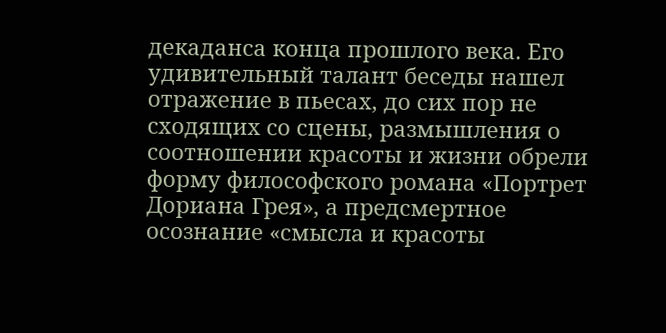декаданса конца прошлого века. Его удивительный талант беседы нашел отражение в пьесах, до сих пор не сходящих со сцены, размышления о соотношении красоты и жизни обрели форму философского романа «Портрет Дориана Грея», а предсмертное осознание «смысла и красоты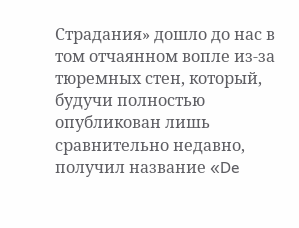Страдания» дошло до нас в том отчаянном вопле из-за тюремных стен, который, будучи полностью опубликован лишь сравнительно недавно, получил название «De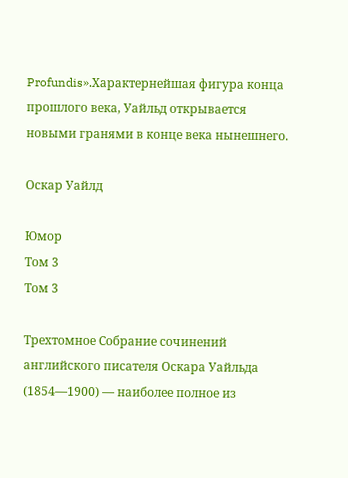Profundis».Характернейшая фигура конца прошлого века, Уайльд открывается новыми гранями в конце века нынешнего.

Оскар Уайлд

Юмор
Том 3
Том 3

Трехтомное Собрание сочинений английского писателя Оскара Уайльда (1854—1900) — наиболее полное из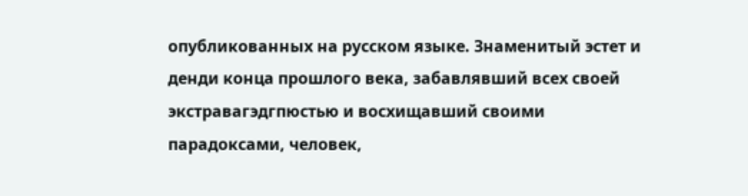опубликованных на русском языке. Знаменитый эстет и денди конца прошлого века, забавлявший всех своей экстравагэдгпюстью и восхищавший своими парадоксами, человек,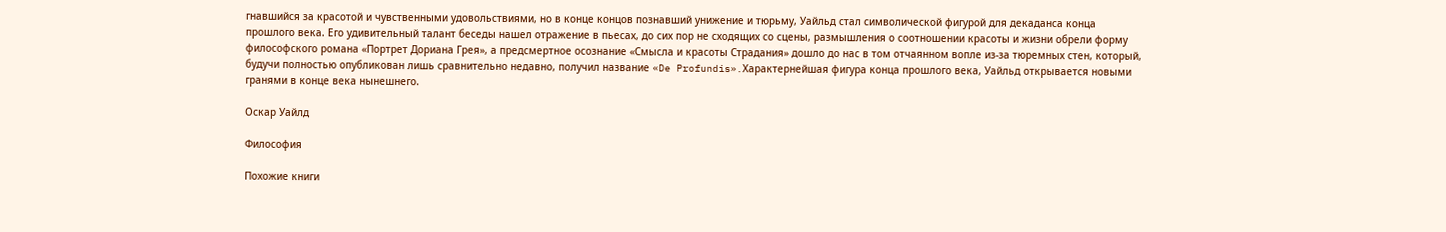гнавшийся за красотой и чувственными удовольствиями, но в конце концов познавший унижение и тюрьму, Уайльд стал символической фигурой для декаданса конца прошлого века. Его удивительный талант беседы нашел отражение в пьесах, до сих пор не сходящих со сцены, размышления о соотношении красоты и жизни обрели форму философского романа «Портрет Дориана Грея», а предсмертное осознание «Смысла и красоты Страдания» дошло до нас в том отчаянном вопле из-за тюремных стен, который, будучи полностью опубликован лишь сравнительно недавно, получил название «De Profundis».Характернейшая фигура конца прошлого века, Уайльд открывается новыми гранями в конце века нынешнего.

Оскар Уайлд

Философия

Похожие книги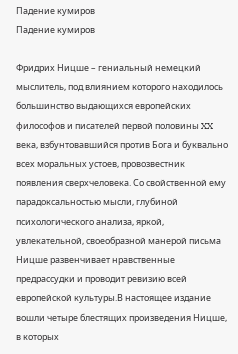Падение кумиров
Падение кумиров

Фридрих Ницше – гениальный немецкий мыслитель, под влиянием которого находилось большинство выдающихся европейских философов и писателей первой половины XX века, взбунтовавшийся против Бога и буквально всех моральных устоев, провозвестник появления сверхчеловека. Со свойственной ему парадоксальностью мысли, глубиной психологического анализа, яркой, увлекательной, своеобразной манерой письма Ницше развенчивает нравственные предрассудки и проводит ревизию всей европейской культуры.В настоящее издание вошли четыре блестящих произведения Ницше, в которых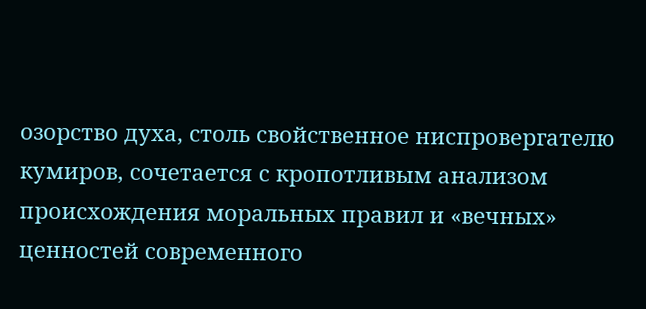озорство духа, столь свойственное ниспровергателю кумиров, сочетается с кропотливым анализом происхождения моральных правил и «вечных» ценностей современного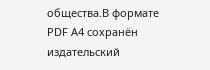общества.В формате PDF A4 сохранён издательский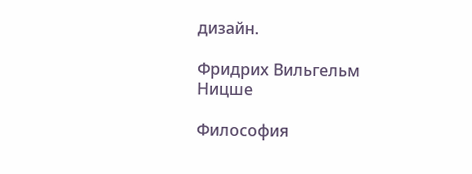дизайн.

Фридрих Вильгельм Ницше

Философия